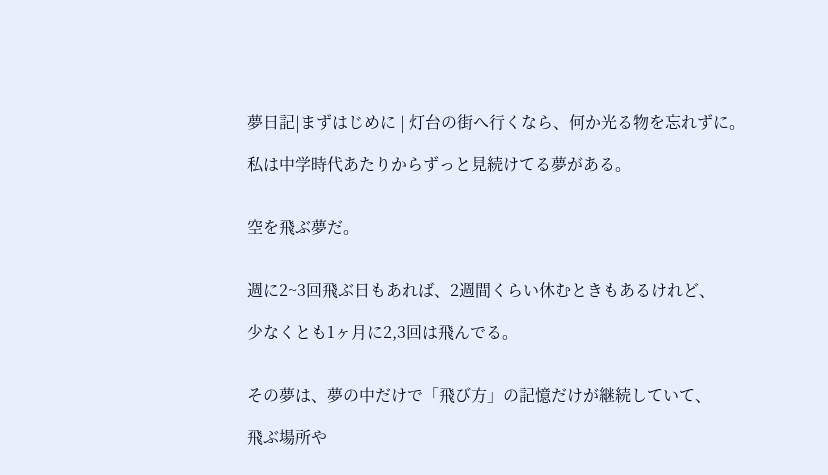夢日記|まずはじめに | 灯台の街へ行くなら、何か光る物を忘れずに。

私は中学時代あたりからずっと見続けてる夢がある。


空を飛ぶ夢だ。


週に2~3回飛ぶ日もあれば、2週間くらい休むときもあるけれど、

少なくとも1ヶ月に2,3回は飛んでる。


その夢は、夢の中だけで「飛び方」の記憶だけが継続していて、

飛ぶ場所や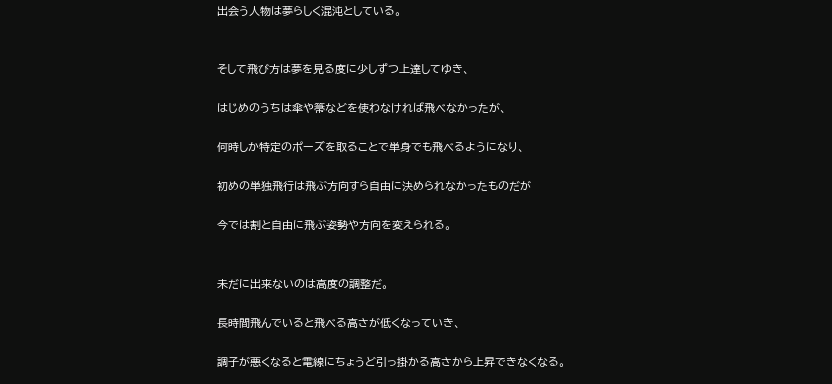出会う人物は夢らしく混沌としている。


そして飛び方は夢を見る度に少しずつ上達してゆき、

はじめのうちは傘や箒などを使わなければ飛べなかったが、

何時しか特定のポーズを取ることで単身でも飛べるようになり、

初めの単独飛行は飛ぶ方向すら自由に決められなかったものだが

今では割と自由に飛ぶ姿勢や方向を変えられる。


未だに出来ないのは高度の調整だ。

長時間飛んでいると飛べる高さが低くなっていき、

調子が悪くなると電線にちょうど引っ掛かる高さから上昇できなくなる。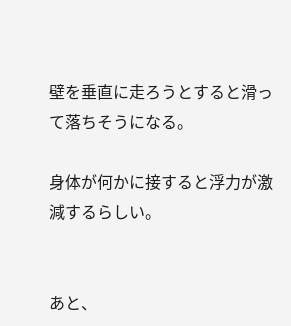壁を垂直に走ろうとすると滑って落ちそうになる。

身体が何かに接すると浮力が激減するらしい。


あと、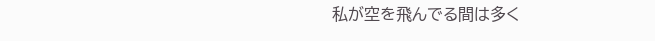私が空を飛んでる間は多く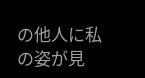の他人に私の姿が見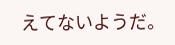えてないようだ。